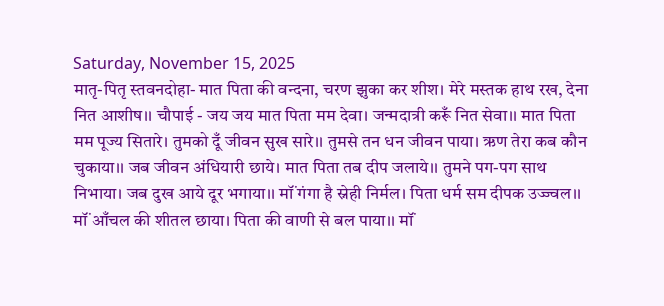Saturday, November 15, 2025
मातृ-पितृ स्तवनदोहा- मात पिता की वन्दना, चरण झुका कर शीश। मेरे मस्तक हाथ रख, देना नित आशीष।। चौपाई - जय जय मात पिता मम देवा। जन्मदात्री करूँ नित सेवा।। मात पिता मम पूज्य सितारे। तुमको दूँ जीवन सुख सारे।। तुमसे तन धन जीवन पाया। ऋण तेरा कब कौन चुकाया।। जब जीवन अंधियारी छाये। मात पिता तब दीप जलाये।। तुमने पग-पग साथ निभाया। जब दुख आये दूर भगाया।। मॉं गंगा है स्नेही निर्मल। पिता धर्म सम दीपक उज्ज्वल।। मॉं आँचल की शीतल छाया। पिता की वाणी से बल पाया।। मॉं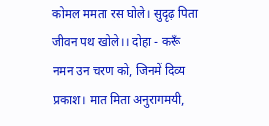कोमल ममता रस घोले। सुदृढ़ पिता जीवन पथ खोले।। दोहा - करूँ नमन उन चरण को, जिनमें दिव्य प्रकाश। मात मिता अनुरागमयी,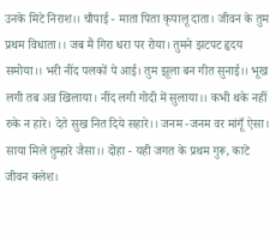उनके मिटे निराश।। चौपाई - माता पिता कृपालू दाता। जीवन के तुम प्रथम विधाता।। जब मैं गिरा धरा पर रोया। तुमने झटपट हृदय समोया।। भरी नींद पलकों पे आई। तुम झूला बन गीत सुनाई।। भूख लगी तब अन्न खिलाया। नींद लगी गोदी में सुलाया।। कभी थके नहीं रुके न हारे। देते सुख नित दिये सहारे।। जनम -जनम वर मांगूँ ऐसा। साया मिले तुम्हारे जैसा।। दोहा - यही जगत के प्रथम गुरू, काटे जीवन क्लेश।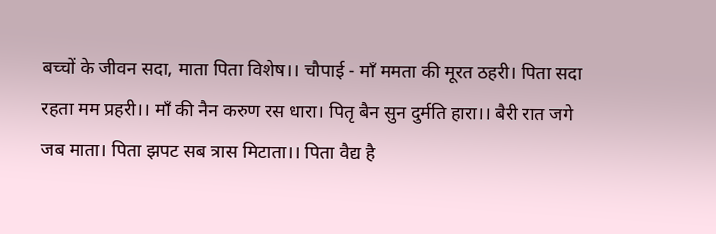बच्चों के जीवन सदा, माता पिता विशेष।। चौपाई - मॉं ममता की मूरत ठहरी। पिता सदा रहता मम प्रहरी।। मॉं की नैन करुण रस धारा। पितृ बैन सुन दुर्मति हारा।। बैरी रात जगे जब माता। पिता झपट सब त्रास मिटाता।। पिता वैद्य है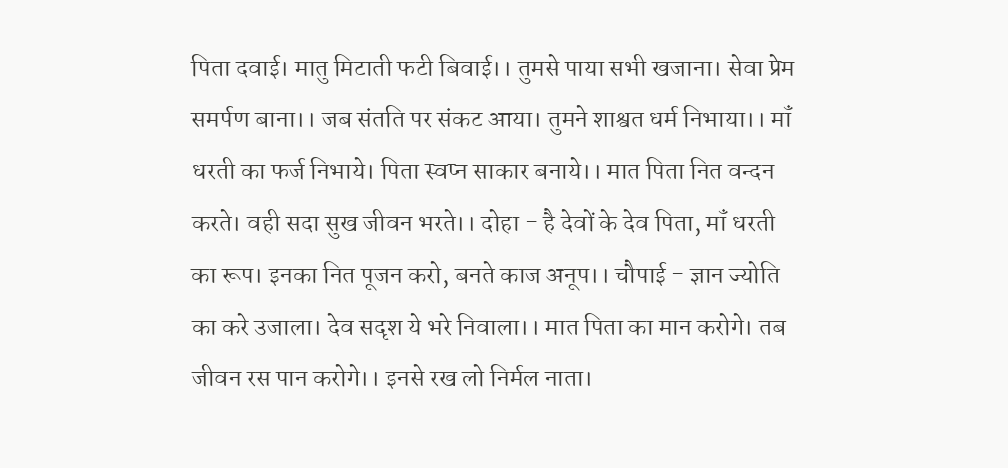पिता दवाई। मातु मिटाती फटी बिवाई।। तुमसे पाया सभी खजाना। सेवा प्रेम समर्पण बाना।। जब संतति पर संकट आया। तुमने शाश्वत धर्म निभाया।। मॉं धरती का फर्ज निभाये। पिता स्वप्न साकार बनाये।। मात पिता नित वन्दन करते। वही सदा सुख जीवन भरते।। दोहा - है देवों के देव पिता, मॉं धरती का रूप। इनका नित पूजन करो, बनते काज अनूप।। चौपाई - ज्ञान ज्योति का करे उजाला। देव सदृश ये भरे निवाला।। मात पिता का मान करोगे। तब जीवन रस पान करोगे।। इनसे रख लो निर्मल नाता।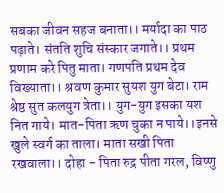सबका जीवन सहज बनाता।। मर्यादा का पाठ पढ़ाते। संतति शुचि संस्कार जगाते।। प्रथम प्रणाम करे पितु माता। गणपति प्रथम देव विख्याता।। श्रवण कुमार सुयश युग बेटा। राम श्रेष्ठ सुत कलयुग त्रेता।। युग-युग इसका यश नित गाये। मात-पिता ऋण चुका न पाये।।इनसे खुले स्वर्ग का ताला। माता सखी पिता रखवाला।। दोहा - पिता रुद्र पीता गरल, विष्णु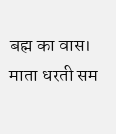बह्म का वास। माता धरती सम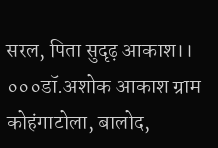सरल, पिता सुदृढ़ आकाश।। ०००डॉ.अशोक आकाश ग्राम कोहंगाटोला, बालोद,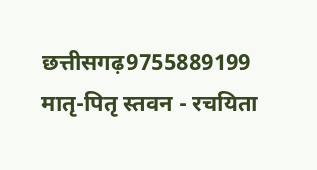छत्तीसगढ़9755889199
मातृ-पितृ स्तवन - रचयिता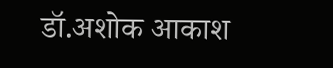डॉ.अशोक आकाश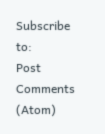Subscribe to:
Post Comments (Atom)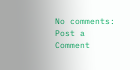No comments:
Post a Comment